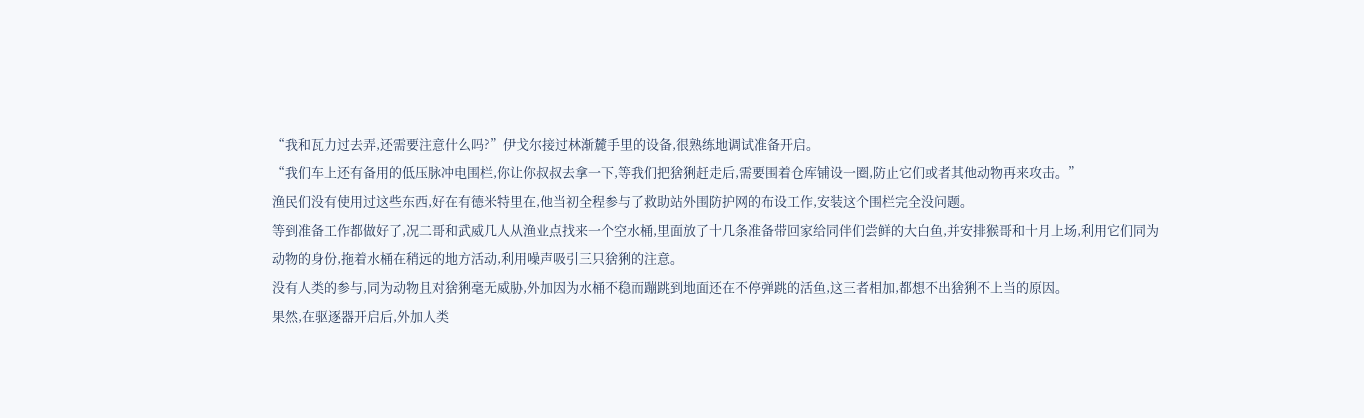“我和瓦力过去弄,还需要注意什么吗?”伊戈尔接过林渐麓手里的设备,很熟练地调试准备开启。
“我们车上还有备用的低压脉冲电围栏,你让你叔叔去拿一下,等我们把猞猁赶走后,需要围着仓库铺设一圈,防止它们或者其他动物再来攻击。”
渔民们没有使用过这些东西,好在有德米特里在,他当初全程参与了救助站外围防护网的布设工作,安装这个围栏完全没问题。
等到准备工作都做好了,况二哥和武威几人从渔业点找来一个空水桶,里面放了十几条准备带回家给同伴们尝鲜的大白鱼,并安排猴哥和十月上场,利用它们同为动物的身份,拖着水桶在稍远的地方活动,利用噪声吸引三只猞猁的注意。
没有人类的参与,同为动物且对猞猁毫无威胁,外加因为水桶不稳而蹦跳到地面还在不停弹跳的活鱼,这三者相加,都想不出猞猁不上当的原因。
果然,在驱逐器开启后,外加人类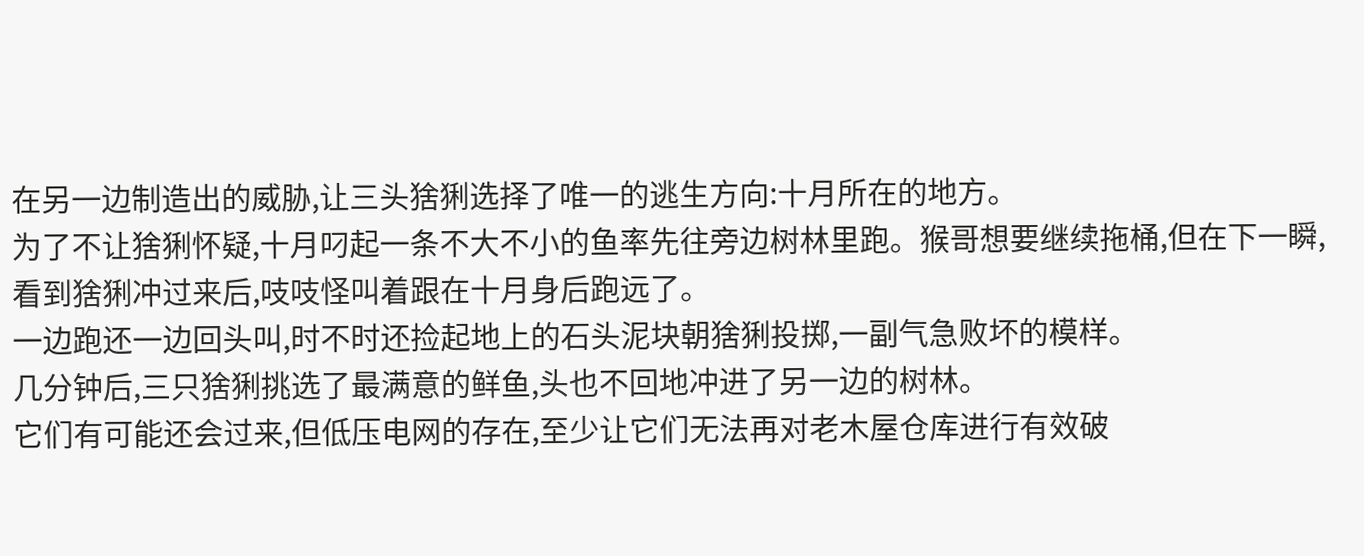在另一边制造出的威胁,让三头猞猁选择了唯一的逃生方向:十月所在的地方。
为了不让猞猁怀疑,十月叼起一条不大不小的鱼率先往旁边树林里跑。猴哥想要继续拖桶,但在下一瞬,看到猞猁冲过来后,吱吱怪叫着跟在十月身后跑远了。
一边跑还一边回头叫,时不时还捡起地上的石头泥块朝猞猁投掷,一副气急败坏的模样。
几分钟后,三只猞猁挑选了最满意的鲜鱼,头也不回地冲进了另一边的树林。
它们有可能还会过来,但低压电网的存在,至少让它们无法再对老木屋仓库进行有效破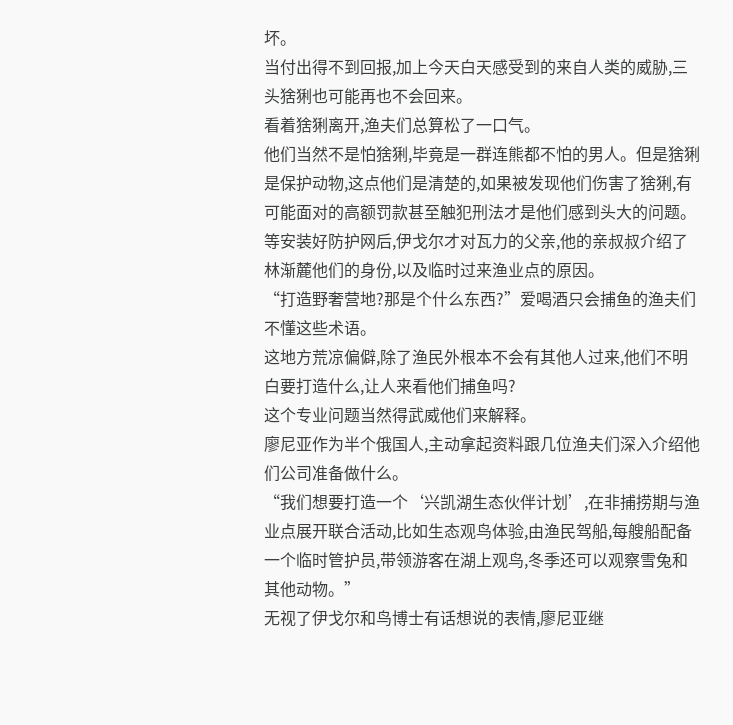坏。
当付出得不到回报,加上今天白天感受到的来自人类的威胁,三头猞猁也可能再也不会回来。
看着猞猁离开,渔夫们总算松了一口气。
他们当然不是怕猞猁,毕竟是一群连熊都不怕的男人。但是猞猁是保护动物,这点他们是清楚的,如果被发现他们伤害了猞猁,有可能面对的高额罚款甚至触犯刑法才是他们感到头大的问题。
等安装好防护网后,伊戈尔才对瓦力的父亲,他的亲叔叔介绍了林渐麓他们的身份,以及临时过来渔业点的原因。
“打造野奢营地?那是个什么东西?”爱喝酒只会捕鱼的渔夫们不懂这些术语。
这地方荒凉偏僻,除了渔民外根本不会有其他人过来,他们不明白要打造什么,让人来看他们捕鱼吗?
这个专业问题当然得武威他们来解释。
廖尼亚作为半个俄国人,主动拿起资料跟几位渔夫们深入介绍他们公司准备做什么。
“我们想要打造一个‘兴凯湖生态伙伴计划’,在非捕捞期与渔业点展开联合活动,比如生态观鸟体验,由渔民驾船,每艘船配备一个临时管护员,带领游客在湖上观鸟,冬季还可以观察雪兔和其他动物。”
无视了伊戈尔和鸟博士有话想说的表情,廖尼亚继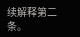续解释第二条。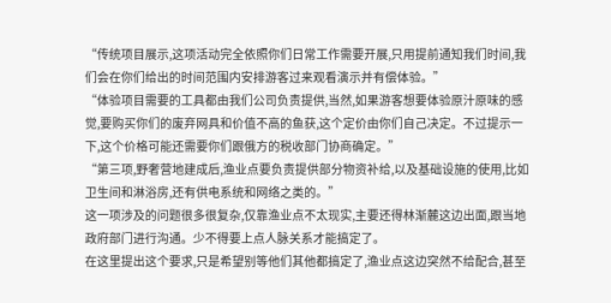“传统项目展示,这项活动完全依照你们日常工作需要开展,只用提前通知我们时间,我们会在你们给出的时间范围内安排游客过来观看演示并有偿体验。”
“体验项目需要的工具都由我们公司负责提供,当然,如果游客想要体验原汁原味的感觉,要购买你们的废弃网具和价值不高的鱼获,这个定价由你们自己决定。不过提示一下,这个价格可能还需要你们跟俄方的税收部门协商确定。”
“第三项,野奢营地建成后,渔业点要负责提供部分物资补给,以及基础设施的使用,比如卫生间和淋浴房,还有供电系统和网络之类的。”
这一项涉及的问题很多很复杂,仅靠渔业点不太现实,主要还得林渐麓这边出面,跟当地政府部门进行沟通。少不得要上点人脉关系才能搞定了。
在这里提出这个要求,只是希望别等他们其他都搞定了,渔业点这边突然不给配合,甚至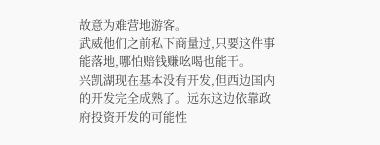故意为难营地游客。
武威他们之前私下商量过,只要这件事能落地,哪怕赔钱赚吆喝也能干。
兴凯湖现在基本没有开发,但西边国内的开发完全成熟了。远东这边依靠政府投资开发的可能性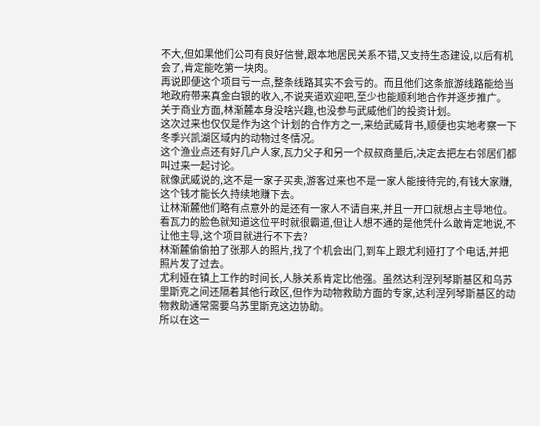不大,但如果他们公司有良好信誉,跟本地居民关系不错,又支持生态建设,以后有机会了,肯定能吃第一块肉。
再说即便这个项目亏一点,整条线路其实不会亏的。而且他们这条旅游线路能给当地政府带来真金白银的收入,不说夹道欢迎吧,至少也能顺利地合作并逐步推广。
关于商业方面,林渐麓本身没啥兴趣,也没参与武威他们的投资计划。
这次过来也仅仅是作为这个计划的合作方之一,来给武威背书,顺便也实地考察一下冬季兴凯湖区域内的动物过冬情况。
这个渔业点还有好几户人家,瓦力父子和另一个叔叔商量后,决定去把左右邻居们都叫过来一起讨论。
就像武威说的,这不是一家子买卖,游客过来也不是一家人能接待完的,有钱大家赚,这个钱才能长久持续地赚下去。
让林渐麓他们略有点意外的是还有一家人不请自来,并且一开口就想占主导地位。
看瓦力的脸色就知道这位平时就很霸道,但让人想不通的是他凭什么敢肯定地说,不让他主导,这个项目就进行不下去?
林渐麓偷偷拍了张那人的照片,找了个机会出门,到车上跟尤利娅打了个电话,并把照片发了过去。
尤利娅在镇上工作的时间长,人脉关系肯定比他强。虽然达利涅列琴斯基区和乌苏里斯克之间还隔着其他行政区,但作为动物救助方面的专家,达利涅列琴斯基区的动物救助通常需要乌苏里斯克这边协助。
所以在这一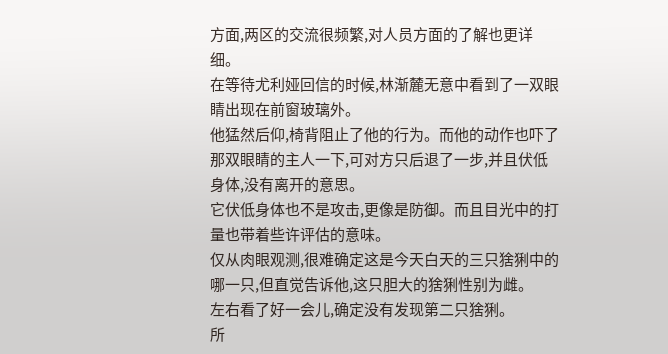方面,两区的交流很频繁,对人员方面的了解也更详细。
在等待尤利娅回信的时候,林渐麓无意中看到了一双眼睛出现在前窗玻璃外。
他猛然后仰,椅背阻止了他的行为。而他的动作也吓了那双眼睛的主人一下,可对方只后退了一步,并且伏低身体,没有离开的意思。
它伏低身体也不是攻击,更像是防御。而且目光中的打量也带着些许评估的意味。
仅从肉眼观测,很难确定这是今天白天的三只猞猁中的哪一只,但直觉告诉他,这只胆大的猞猁性别为雌。
左右看了好一会儿,确定没有发现第二只猞猁。
所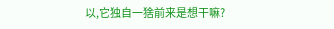以,它独自一猞前来是想干嘛?